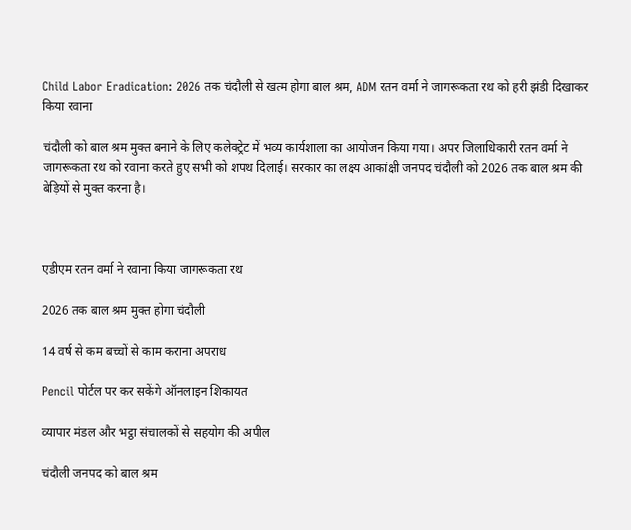Child Labor Eradication: 2026 तक चंदौली से खत्म होगा बाल श्रम, ADM रतन वर्मा ने जागरूकता रथ को हरी झंडी दिखाकर किया रवाना

चंदौली को बाल श्रम मुक्त बनाने के लिए कलेक्ट्रेट में भव्य कार्यशाला का आयोजन किया गया। अपर जिलाधिकारी रतन वर्मा ने जागरूकता रथ को रवाना करते हुए सभी को शपथ दिलाई। सरकार का लक्ष्य आकांक्षी जनपद चंदौली को 2026 तक बाल श्रम की बेड़ियों से मुक्त करना है।



एडीएम रतन वर्मा ने रवाना किया जागरूकता रथ

2026 तक बाल श्रम मुक्त होगा चंदौली

14 वर्ष से कम बच्चों से काम कराना अपराध

Pencil पोर्टल पर कर सकेंगे ऑनलाइन शिकायत

व्यापार मंडल और भट्ठा संचालकों से सहयोग की अपील

चंदौली जनपद को बाल श्रम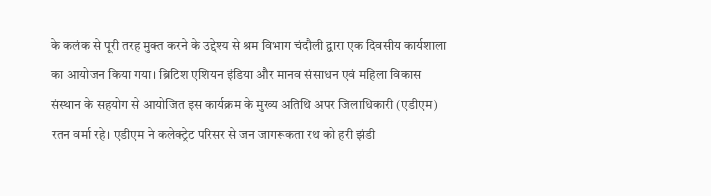के कलंक से पूरी तरह मुक्त करने के उद्देश्य से श्रम विभाग चंदौली द्वारा एक दिवसीय कार्यशाला का आयोजन किया गया। ब्रिटिश एशियन इंडिया और मानव संसाधन एवं महिला विकास संस्थान के सहयोग से आयोजित इस कार्यक्रम के मुख्य अतिथि अपर जिलाधिकारी (एडीएम) रतन वर्मा रहे। एडीएम ने कलेक्ट्रेट परिसर से जन जागरूकता रथ को हरी झंडी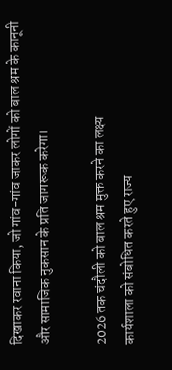दिखाकर रवाना किया, जो गांव-गांव जाकर लोगों को बाल श्रम के कानूनी और सामाजिक नुकसान के प्रति जागरूक करेगा।

2026 तक चंदौली को बाल श्रम मुक्त करने का लक्ष्य
कार्यशाला को संबोधित करते हुए राज्य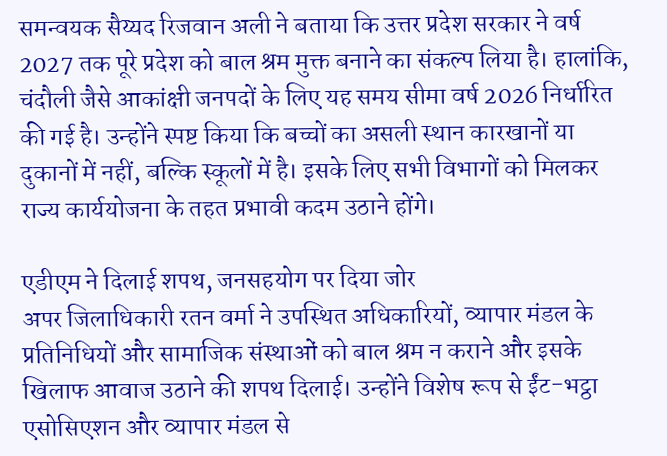समन्वयक सैय्यद रिजवान अली ने बताया कि उत्तर प्रदेश सरकार ने वर्ष 2027 तक पूरे प्रदेश को बाल श्रम मुक्त बनाने का संकल्प लिया है। हालांकि, चंदौली जैसे आकांक्षी जनपदों के लिए यह समय सीमा वर्ष 2026 निर्धारित की गई है। उन्होंने स्पष्ट किया कि बच्चों का असली स्थान कारखानों या दुकानों में नहीं, बल्कि स्कूलों में है। इसके लिए सभी विभागों को मिलकर राज्य कार्ययोजना के तहत प्रभावी कदम उठाने होंगे।

एडीएम ने दिलाई शपथ, जनसहयोग पर दिया जोर
अपर जिलाधिकारी रतन वर्मा ने उपस्थित अधिकारियों, व्यापार मंडल के प्रतिनिधियों और सामाजिक संस्थाओं को बाल श्रम न कराने और इसके खिलाफ आवाज उठाने की शपथ दिलाई। उन्होंने विशेष रूप से ईंट-भट्ठा एसोसिएशन और व्यापार मंडल से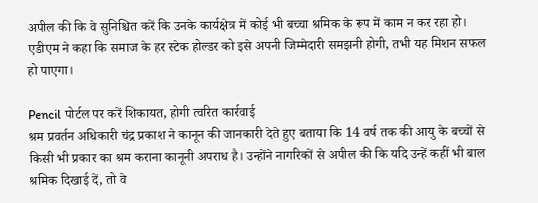अपील की कि वे सुनिश्चित करें कि उनके कार्यक्षेत्र में कोई भी बच्चा श्रमिक के रूप में काम न कर रहा हो। एडीएम ने कहा कि समाज के हर स्टेक होल्डर को इसे अपनी जिम्मेदारी समझनी होगी, तभी यह मिशन सफल हो पाएगा।

Pencil पोर्टल पर करें शिकायत, होगी त्वरित कार्रवाई
श्रम प्रवर्तन अधिकारी चंद्र प्रकाश ने कानून की जानकारी देते हुए बताया कि 14 वर्ष तक की आयु के बच्चों से किसी भी प्रकार का श्रम कराना कानूनी अपराध है। उन्होंने नागरिकों से अपील की कि यदि उन्हें कहीं भी बाल श्रमिक दिखाई दें, तो वे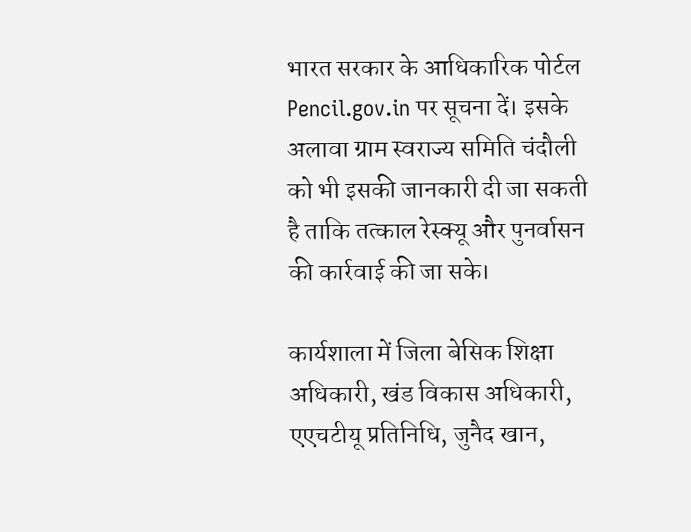भारत सरकार के आधिकारिक पोर्टल Pencil.gov.in पर सूचना दें। इसके अलावा ग्राम स्वराज्य समिति चंदौली को भी इसकी जानकारी दी जा सकती है ताकि तत्काल रेस्क्यू और पुनर्वासन की कार्रवाई की जा सके।

कार्यशाला में जिला बेसिक शिक्षा अधिकारी, खंड विकास अधिकारी, एएचटीयू प्रतिनिधि, जुनैद खान,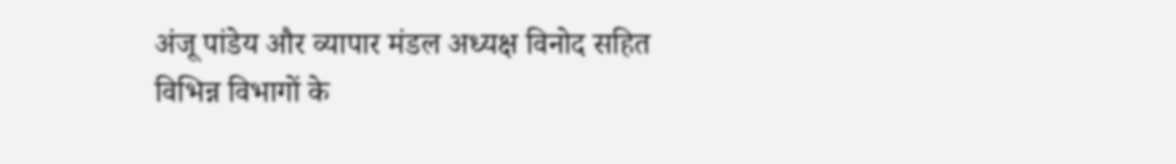अंजू पांडेय और व्यापार मंडल अध्यक्ष विनोद सहित विभिन्न विभागों के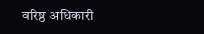वरिष्ठ अधिकारी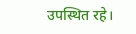उपस्थित रहे।